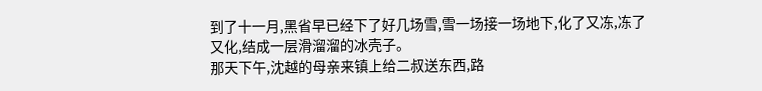到了十一月,黑省早已经下了好几场雪,雪一场接一场地下,化了又冻,冻了又化,结成一层滑溜溜的冰壳子。
那天下午,沈越的母亲来镇上给二叔送东西,路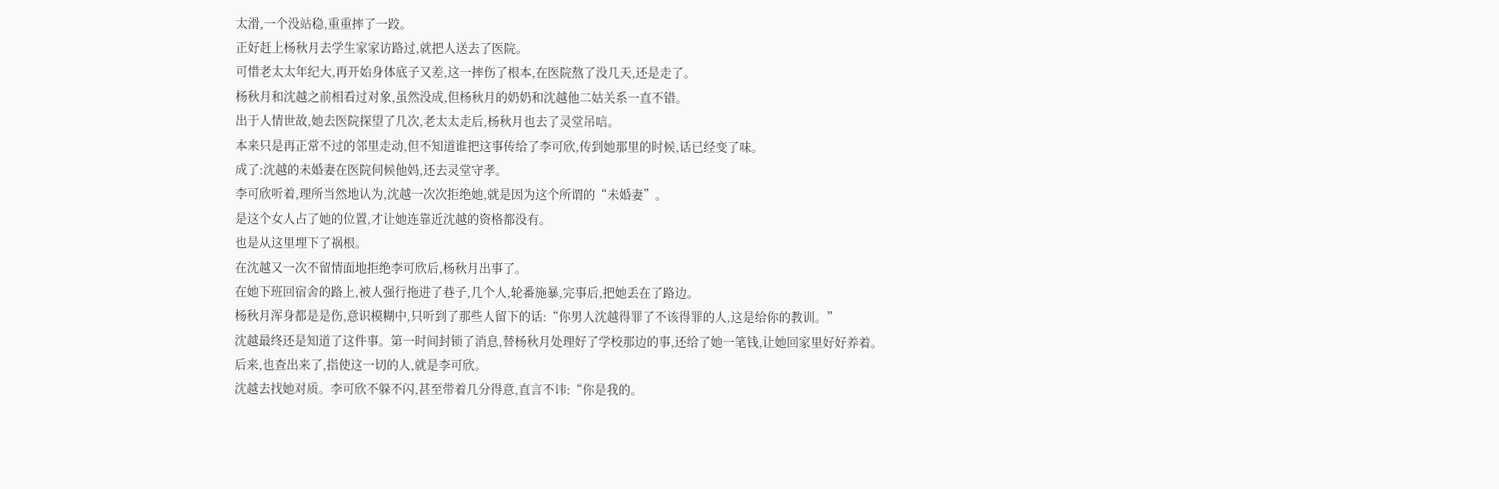太滑,一个没站稳,重重摔了一跤。
正好赶上杨秋月去学生家家访路过,就把人送去了医院。
可惜老太太年纪大,再开始身体底子又差,这一摔伤了根本,在医院熬了没几天,还是走了。
杨秋月和沈越之前相看过对象,虽然没成,但杨秋月的奶奶和沈越他二姑关系一直不错。
出于人情世故,她去医院探望了几次,老太太走后,杨秋月也去了灵堂吊唁。
本来只是再正常不过的邻里走动,但不知道谁把这事传给了李可欣,传到她那里的时候,话已经变了味。
成了:沈越的未婚妻在医院伺候他妈,还去灵堂守孝。
李可欣听着,理所当然地认为,沈越一次次拒绝她,就是因为这个所谓的“未婚妻”。
是这个女人占了她的位置,才让她连靠近沈越的资格都没有。
也是从这里埋下了祸根。
在沈越又一次不留情面地拒绝李可欣后,杨秋月出事了。
在她下班回宿舍的路上,被人强行拖进了巷子,几个人,轮番施暴,完事后,把她丢在了路边。
杨秋月浑身都是是伤,意识模糊中,只听到了那些人留下的话:“你男人沈越得罪了不该得罪的人,这是给你的教训。”
沈越最终还是知道了这件事。第一时间封锁了消息,替杨秋月处理好了学校那边的事,还给了她一笔钱,让她回家里好好养着。
后来,也查出来了,指使这一切的人,就是李可欣。
沈越去找她对质。李可欣不躲不闪,甚至带着几分得意,直言不讳:“你是我的。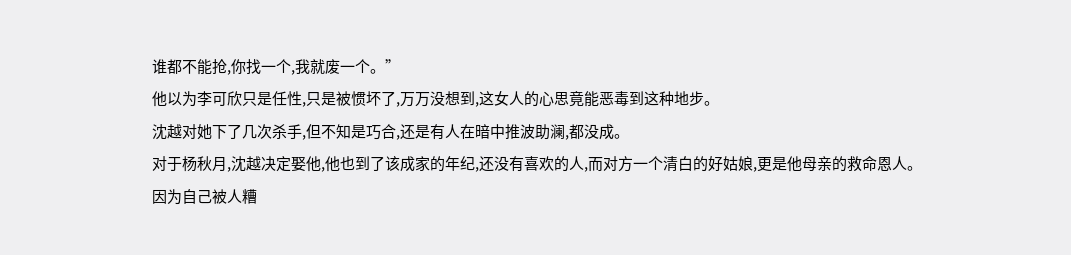谁都不能抢,你找一个,我就废一个。”
他以为李可欣只是任性,只是被惯坏了,万万没想到,这女人的心思竟能恶毒到这种地步。
沈越对她下了几次杀手,但不知是巧合,还是有人在暗中推波助澜,都没成。
对于杨秋月,沈越决定娶他,他也到了该成家的年纪,还没有喜欢的人,而对方一个清白的好姑娘,更是他母亲的救命恩人。
因为自己被人糟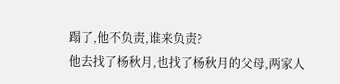蹋了,他不负责,谁来负责?
他去找了杨秋月,也找了杨秋月的父母,两家人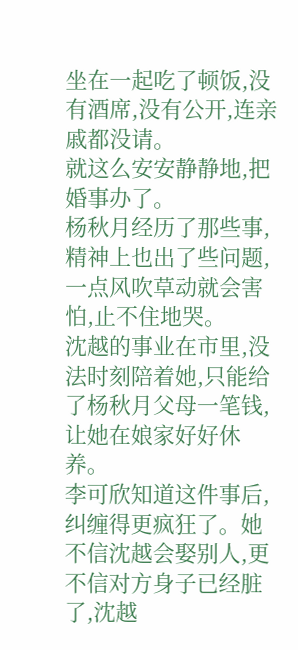坐在一起吃了顿饭,没有酒席,没有公开,连亲戚都没请。
就这么安安静静地,把婚事办了。
杨秋月经历了那些事,精神上也出了些问题,一点风吹草动就会害怕,止不住地哭。
沈越的事业在市里,没法时刻陪着她,只能给了杨秋月父母一笔钱,让她在娘家好好休养。
李可欣知道这件事后,纠缠得更疯狂了。她不信沈越会娶别人,更不信对方身子已经脏了,沈越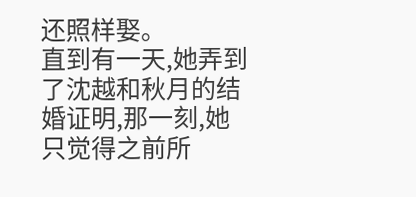还照样娶。
直到有一天,她弄到了沈越和秋月的结婚证明,那一刻,她只觉得之前所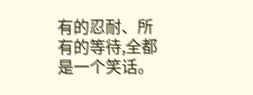有的忍耐、所有的等待,全都是一个笑话。